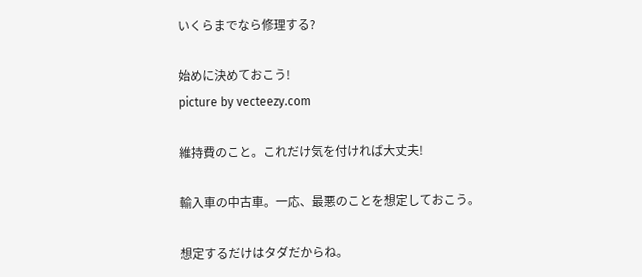いくらまでなら修理する?

始めに決めておこう!
picture by vecteezy.com

維持費のこと。これだけ気を付ければ大丈夫!

輸入車の中古車。一応、最悪のことを想定しておこう。

想定するだけはタダだからね。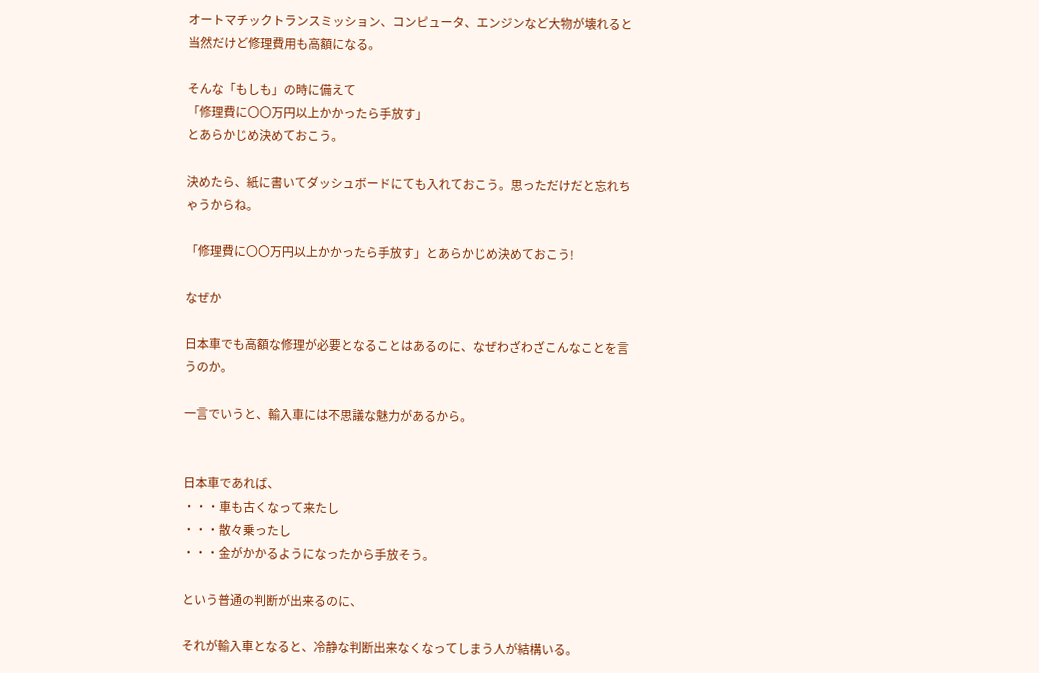オートマチックトランスミッション、コンピュータ、エンジンなど大物が壊れると当然だけど修理費用も高額になる。

そんな「もしも」の時に備えて
「修理費に〇〇万円以上かかったら手放す」
とあらかじめ決めておこう。

決めたら、紙に書いてダッシュボードにても入れておこう。思っただけだと忘れちゃうからね。

「修理費に〇〇万円以上かかったら手放す」とあらかじめ決めておこう!

なぜか

日本車でも高額な修理が必要となることはあるのに、なぜわざわざこんなことを言うのか。

一言でいうと、輸入車には不思議な魅力があるから。


日本車であれば、
・・・車も古くなって来たし
・・・散々乗ったし
・・・金がかかるようになったから手放そう。

という普通の判断が出来るのに、

それが輸入車となると、冷静な判断出来なくなってしまう人が結構いる。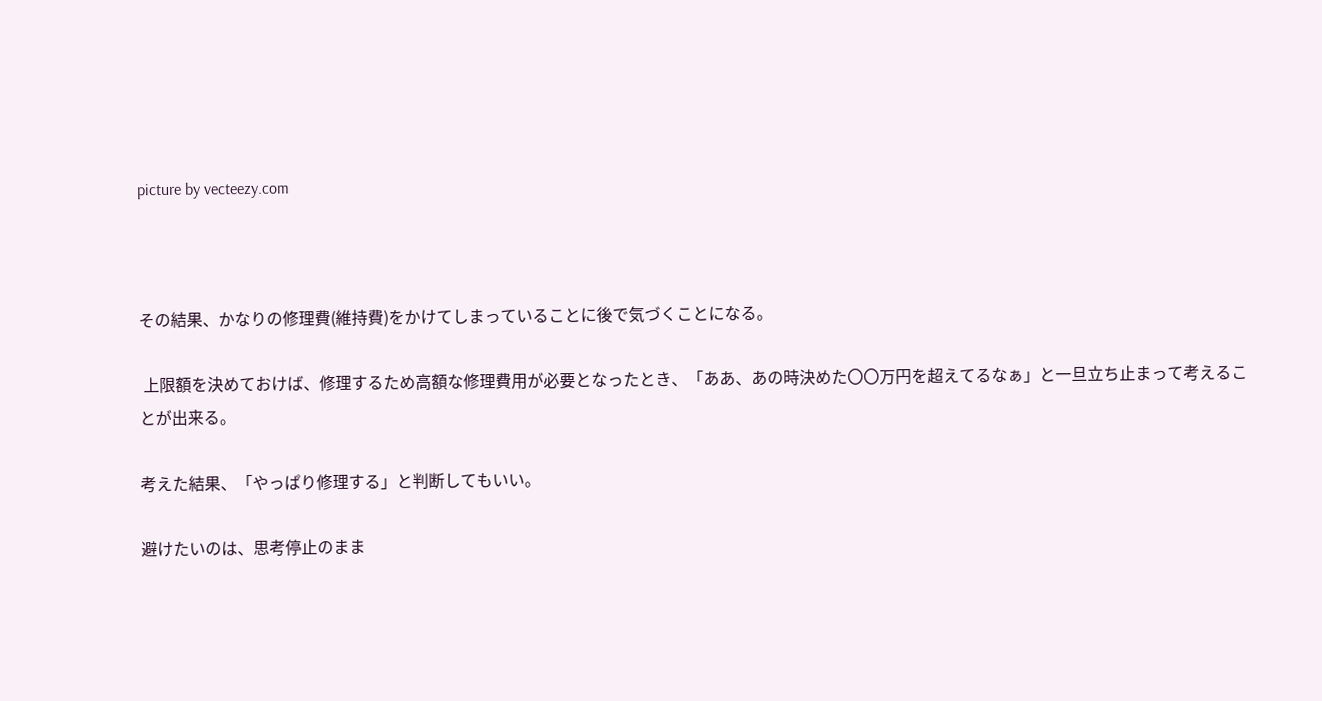picture by vecteezy.com



その結果、かなりの修理費(維持費)をかけてしまっていることに後で気づくことになる。

 上限額を決めておけば、修理するため高額な修理費用が必要となったとき、「ああ、あの時決めた〇〇万円を超えてるなぁ」と一旦立ち止まって考えることが出来る。

考えた結果、「やっぱり修理する」と判断してもいい。

避けたいのは、思考停止のまま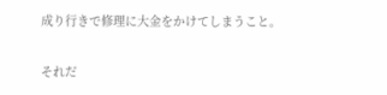成り行きで修理に大金をかけてしまうこと。

それだ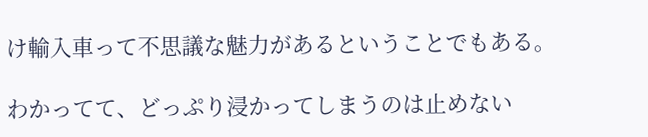け輸入車って不思議な魅力があるということでもある。

わかってて、どっぷり浸かってしまうのは止めない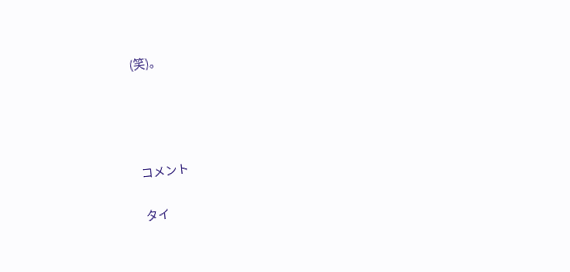(笑)。




コメント

タイ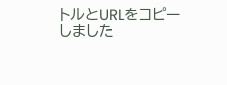トルとURLをコピーしました